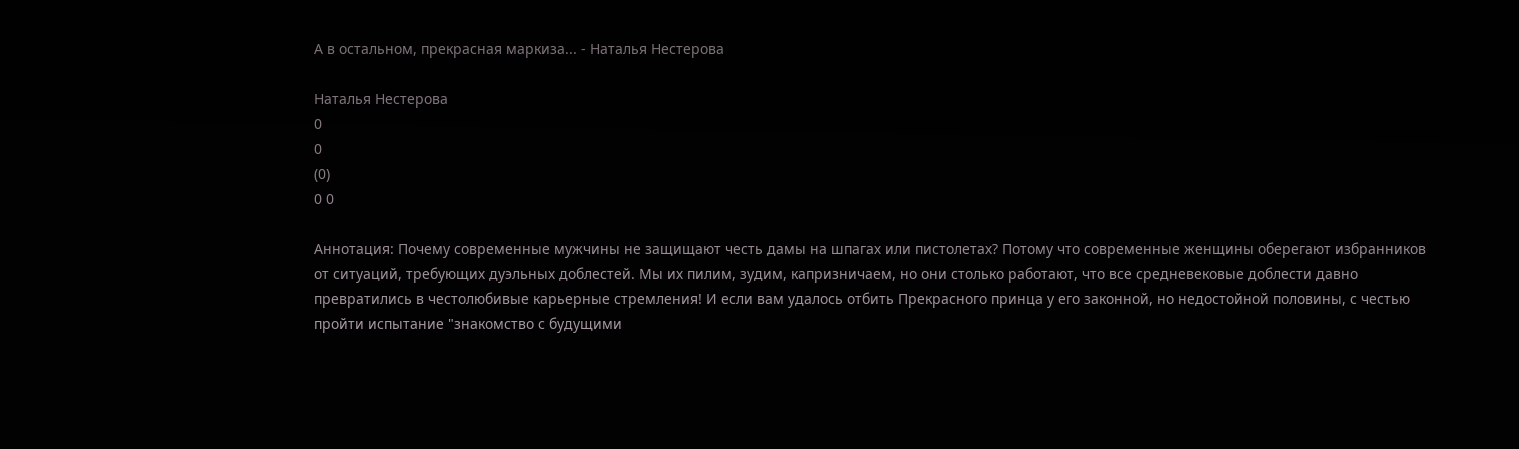А в остальном, прекрасная маркиза... - Наталья Нестерова

Наталья Нестерова
0
0
(0)
0 0

Аннотация: Почему современные мужчины не защищают честь дамы на шпагах или пистолетах? Потому что современные женщины оберегают избранников от ситуаций, требующих дуэльных доблестей. Мы их пилим, зудим, капризничаем, но они столько работают, что все средневековые доблести давно превратились в честолюбивые карьерные стремления! И если вам удалось отбить Прекрасного принца у его законной, но недостойной половины, с честью пройти испытание "знакомство с будущими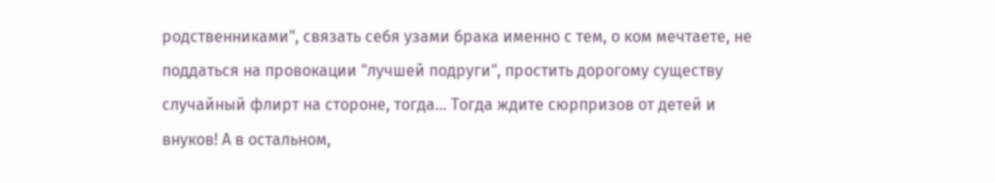родственниками", связать себя узами брака именно с тем, о ком мечтаете, не поддаться на провокации "лучшей подруги", простить дорогому существу случайный флирт на стороне, тогда... Тогда ждите сюрпризов от детей и внуков! А в остальном,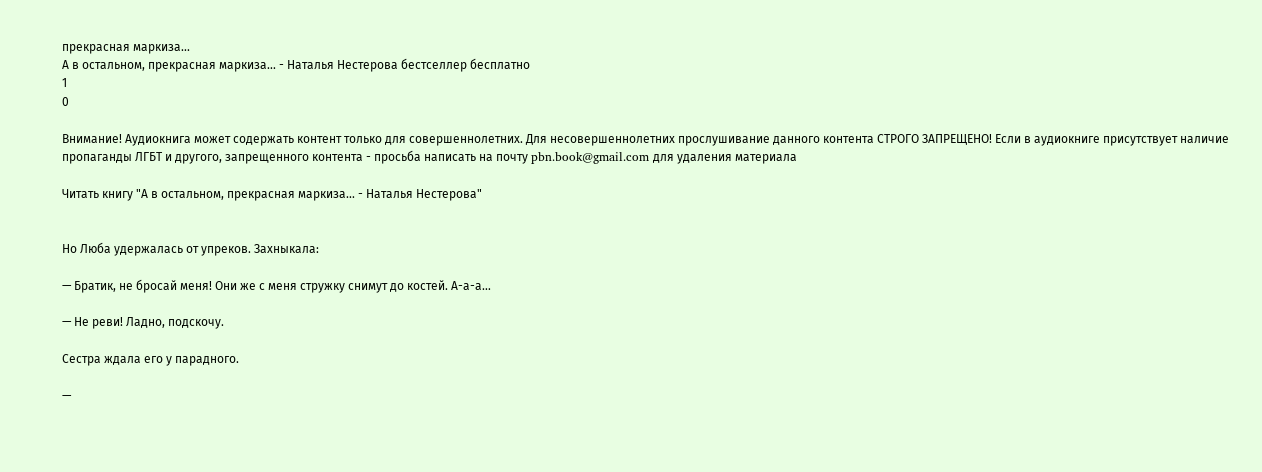прекрасная маркиза...
А в остальном, прекрасная маркиза... - Наталья Нестерова бестселлер бесплатно
1
0

Внимание! Аудиокнига может содержать контент только для совершеннолетних. Для несовершеннолетних прослушивание данного контента СТРОГО ЗАПРЕЩЕНО! Если в аудиокниге присутствует наличие пропаганды ЛГБТ и другого, запрещенного контента - просьба написать на почту pbn.book@gmail.com для удаления материала

Читать книгу "А в остальном, прекрасная маркиза... - Наталья Нестерова"


Но Люба удержалась от упреков. Захныкала:

— Братик, не бросай меня! Они же с меня стружку снимут до костей. А-а-а…

— Не реви! Ладно, подскочу.

Сестра ждала его у парадного.

—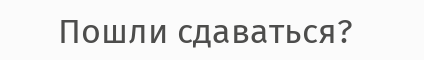Пошли сдаваться?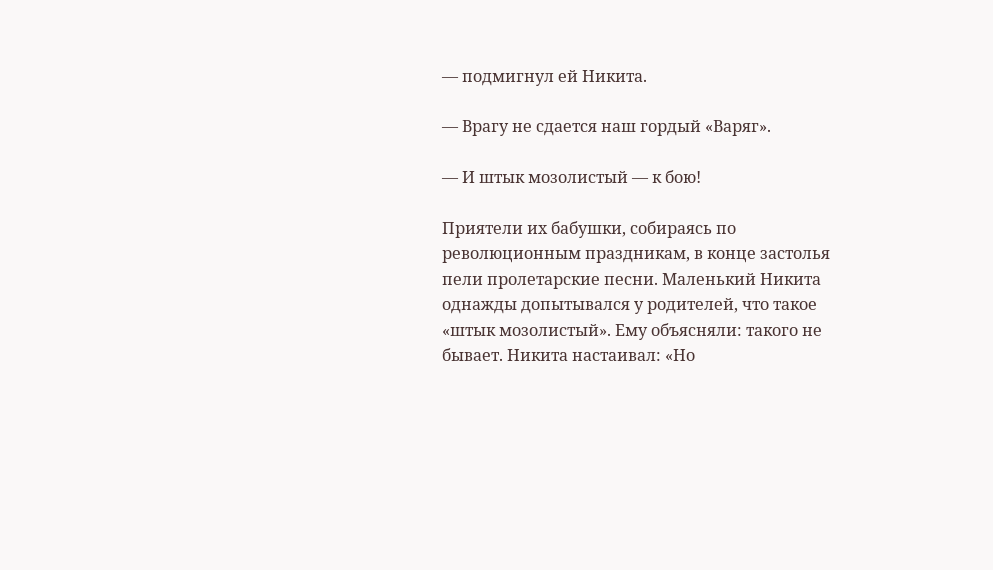— подмигнул ей Никита.

— Врагу не сдается наш гордый «Варяг».

— И штык мозолистый — к бою!

Приятели их бабушки, собираясь по революционным праздникам, в конце застолья пели пролетарские песни. Маленький Никита однажды допытывался у родителей, что такое «штык мозолистый». Ему объясняли: такого не бывает. Никита настаивал: «Но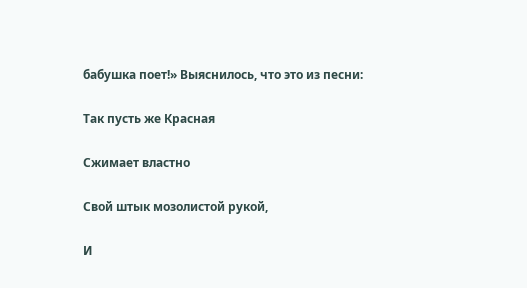бабушка поет!» Выяснилось, что это из песни:

Так пусть же Красная

Сжимает властно

Свой штык мозолистой рукой,

И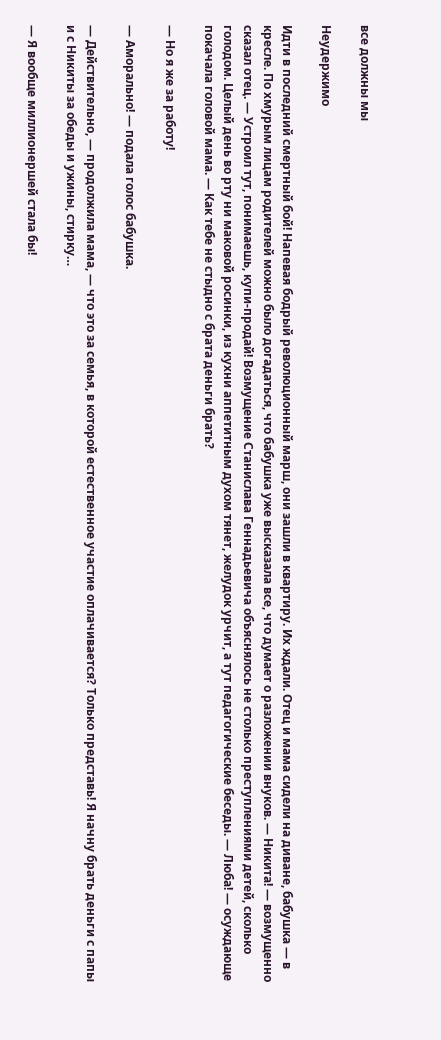все должны мы

Неудержимо

Идти в последний смертный бой! Напевая бодрый революционный марш, они зашли в квартиру. Их ждали. Отец и мама сидели на диване, бабушка — в кресле. По хмурым лицам родителей можно было догадаться, что бабушка уже высказала все, что думает о разложении внуков. — Никита! — возмущенно сказал отец. — Устроил тут, понимаешь, купи-продай! Возмущение Станислава Геннадьевича объяснялось не столько преступлениями детей, сколько голодом. Целый день во рту ни маковой росинки, из кухни аппетитным духом тянет, желудок урчит, а тут педагогические беседы. — Люба! — осуждающе покачала головой мама. — Как тебе не стыдно с брата деньги брать?

— Но я же за работу!

— Аморально! — подала голос бабушка.

— Действительно, — продолжила мама, — что это за семья, в которой естественное участие оплачивается? Только представь! Я начну брать деньги с папы и с Никиты за обеды и ужины, стирку…

— Я вообще миллионершей стала бы!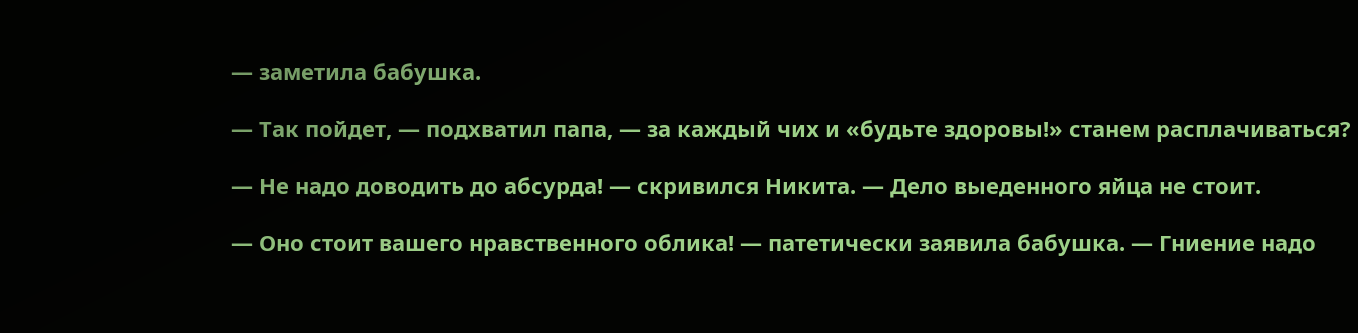— заметила бабушка.

— Так пойдет, — подхватил папа, — за каждый чих и «будьте здоровы!» станем расплачиваться?

— Не надо доводить до абсурда! — скривился Никита. — Дело выеденного яйца не стоит.

— Оно стоит вашего нравственного облика! — патетически заявила бабушка. — Гниение надо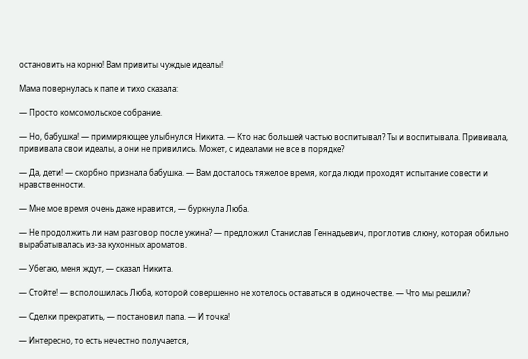остановить на корню! Вам привиты чуждые идеалы!

Мама повернулась к папе и тихо сказала:

— Просто комсомольское собрание.

— Но, бабушка! — примиряющее улыбнулся Никита. — Кто нас большей частью воспитывал? Ты и воспитывала. Прививала, прививала свои идеалы, а они не привились. Может, с идеалами не все в порядке?

— Да, дети! — скорбно признала бабушка. — Вам досталось тяжелое время, когда люди проходят испытание совести и нравственности.

— Мне мое время очень даже нравится, — буркнула Люба.

— Не продолжить ли нам разговор после ужина? — предложил Станислав Геннадьевич, проглотив слюну, которая обильно вырабатывалась из-за кухонных ароматов.

— Убегаю, меня ждут, — сказал Никита.

— Стойте! — всполошилась Люба, которой совершенно не хотелось оставаться в одиночестве. — Что мы решили?

— Сделки прекратить, — постановил папа. — И точка!

— Интересно, то есть нечестно получается,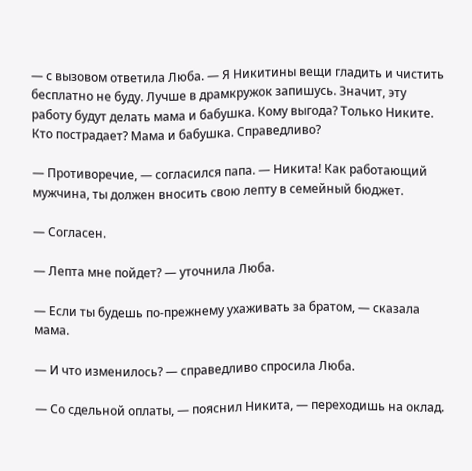— с вызовом ответила Люба. — Я Никитины вещи гладить и чистить бесплатно не буду. Лучше в драмкружок запишусь. Значит, эту работу будут делать мама и бабушка. Кому выгода? Только Никите. Кто пострадает? Мама и бабушка. Справедливо?

— Противоречие, — согласился папа. — Никита! Как работающий мужчина, ты должен вносить свою лепту в семейный бюджет.

— Согласен.

— Лепта мне пойдет? — уточнила Люба.

— Если ты будешь по-прежнему ухаживать за братом, — сказала мама.

— И что изменилось? — справедливо спросила Люба.

— Со сдельной оплаты, — пояснил Никита, — переходишь на оклад.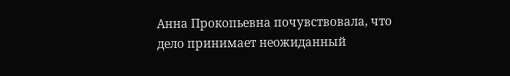Анна Прокопьевна почувствовала, что дело принимает неожиданный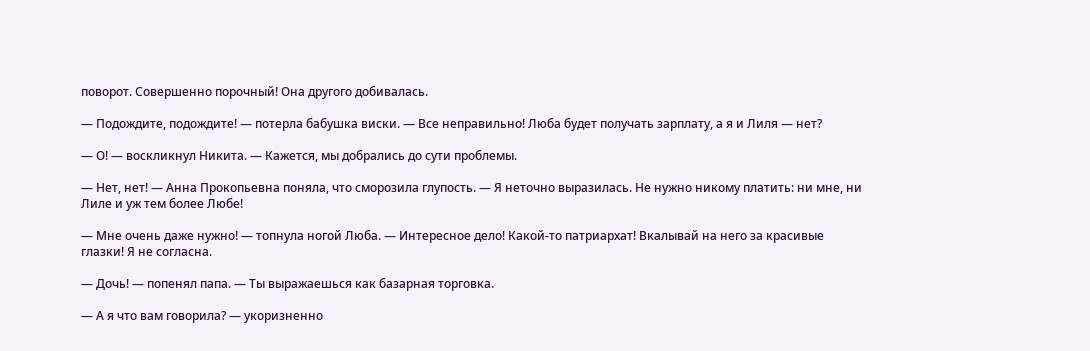поворот. Совершенно порочный! Она другого добивалась.

— Подождите, подождите! — потерла бабушка виски. — Все неправильно! Люба будет получать зарплату, а я и Лиля — нет?

— О! — воскликнул Никита. — Кажется, мы добрались до сути проблемы.

— Нет, нет! — Анна Прокопьевна поняла, что сморозила глупость. — Я неточно выразилась. Не нужно никому платить: ни мне, ни Лиле и уж тем более Любе!

— Мне очень даже нужно! — топнула ногой Люба. — Интересное дело! Какой-то патриархат! Вкалывай на него за красивые глазки! Я не согласна.

— Дочь! — попенял папа. — Ты выражаешься как базарная торговка.

— А я что вам говорила? — укоризненно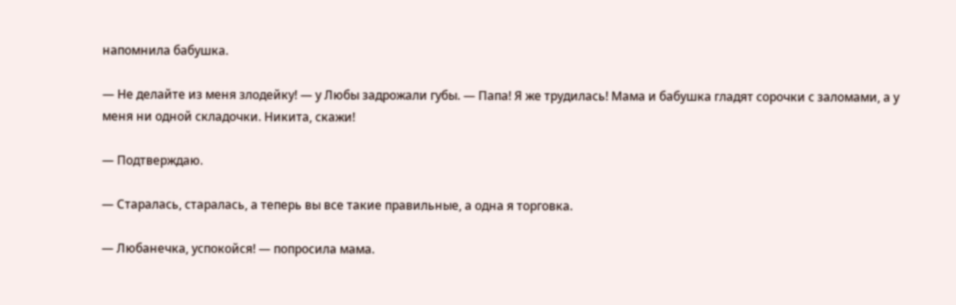напомнила бабушка.

— Не делайте из меня злодейку! — у Любы задрожали губы. — Папа! Я же трудилась! Мама и бабушка гладят сорочки с заломами, а у меня ни одной складочки. Никита, скажи!

— Подтверждаю.

— Старалась, старалась, а теперь вы все такие правильные, а одна я торговка.

— Любанечка, успокойся! — попросила мама.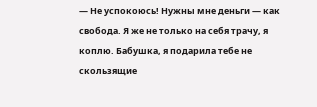— Не успокоюсь! Нужны мне деньги — как свобода. Я же не только на себя трачу, я коплю. Бабушка, я подарила тебе не скользящие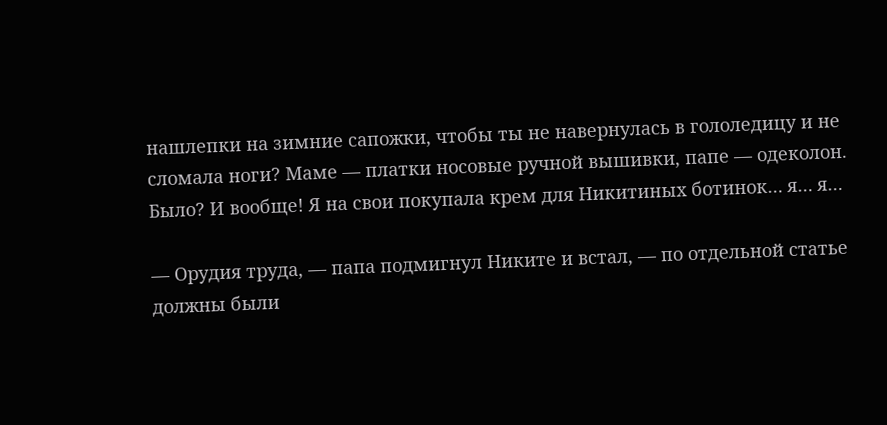нашлепки на зимние сапожки, чтобы ты не навернулась в гололедицу и не сломала ноги? Маме — платки носовые ручной вышивки, папе — одеколон. Было? И вообще! Я на свои покупала крем для Никитиных ботинок… я… я…

— Орудия труда, — папа подмигнул Никите и встал, — по отдельной статье должны были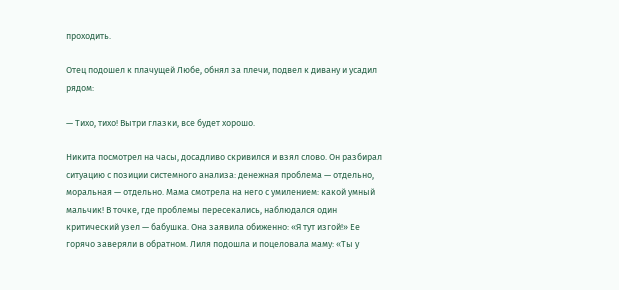проходить.

Отец подошел к плачущей Любе, обнял за плечи, подвел к дивану и усадил рядом:

— Тихо, тихо! Вытри глазки, все будет хорошо.

Никита посмотрел на часы, досадливо скривился и взял слово. Он разбирал ситуацию с позиции системного анализа: денежная проблема — отдельно, моральная — отдельно. Мама смотрела на него с умилением: какой умный мальчик! В точке, где проблемы пересекались, наблюдался один критический узел — бабушка. Она заявила обиженно: «Я тут изгой!» Ее горячо заверяли в обратном. Лиля подошла и поцеловала маму: «Ты у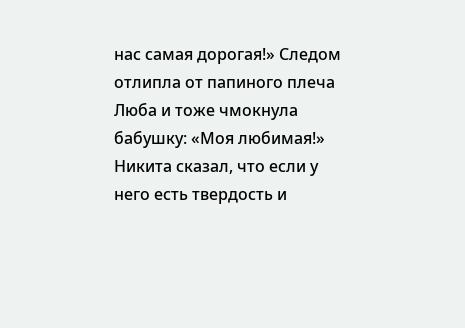нас самая дорогая!» Следом отлипла от папиного плеча Люба и тоже чмокнула бабушку: «Моя любимая!» Никита сказал, что если у него есть твердость и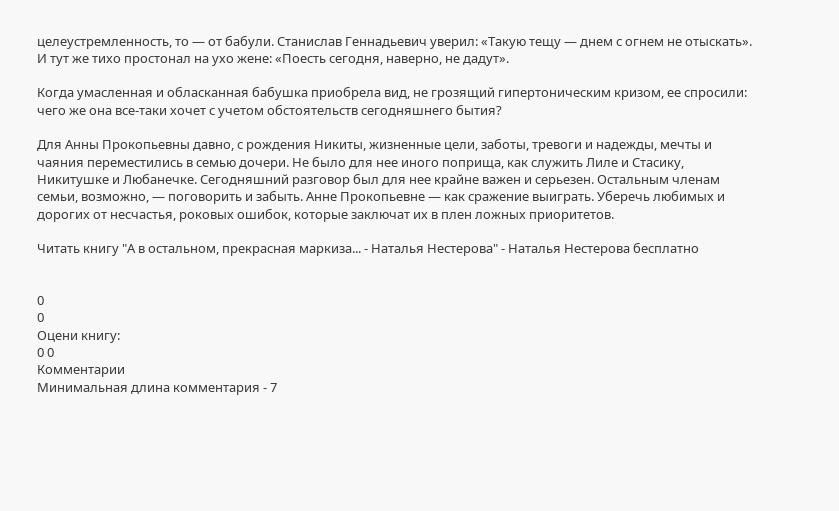целеустремленность, то — от бабули. Станислав Геннадьевич уверил: «Такую тещу — днем с огнем не отыскать». И тут же тихо простонал на ухо жене: «Поесть сегодня, наверно, не дадут».

Когда умасленная и обласканная бабушка приобрела вид, не грозящий гипертоническим кризом, ее спросили: чего же она все-таки хочет с учетом обстоятельств сегодняшнего бытия?

Для Анны Прокопьевны давно, с рождения Никиты, жизненные цели, заботы, тревоги и надежды, мечты и чаяния переместились в семью дочери. Не было для нее иного поприща, как служить Лиле и Стасику, Никитушке и Любанечке. Сегодняшний разговор был для нее крайне важен и серьезен. Остальным членам семьи, возможно, — поговорить и забыть. Анне Прокопьевне — как сражение выиграть. Уберечь любимых и дорогих от несчастья, роковых ошибок, которые заключат их в плен ложных приоритетов.

Читать книгу "А в остальном, прекрасная маркиза... - Наталья Нестерова" - Наталья Нестерова бесплатно


0
0
Оцени книгу:
0 0
Комментарии
Минимальная длина комментария - 7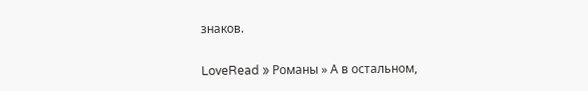знаков.


LoveRead » Романы » А в остальном,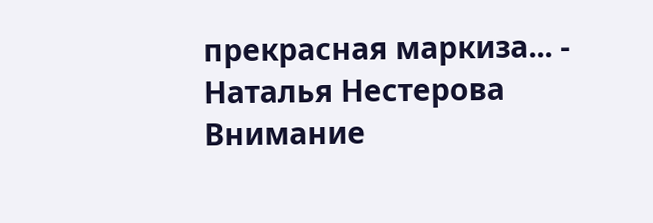прекрасная маркиза... - Наталья Нестерова
Внимание